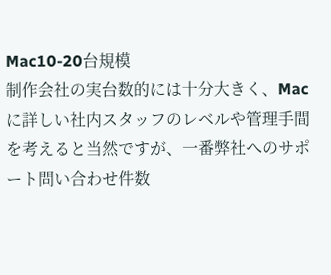Mac10-20台規模
制作会社の実台数的には十分大きく、Macに詳しい社内スタッフのレベルや管理手間を考えると当然ですが、一番弊社へのサポート問い合わせ件数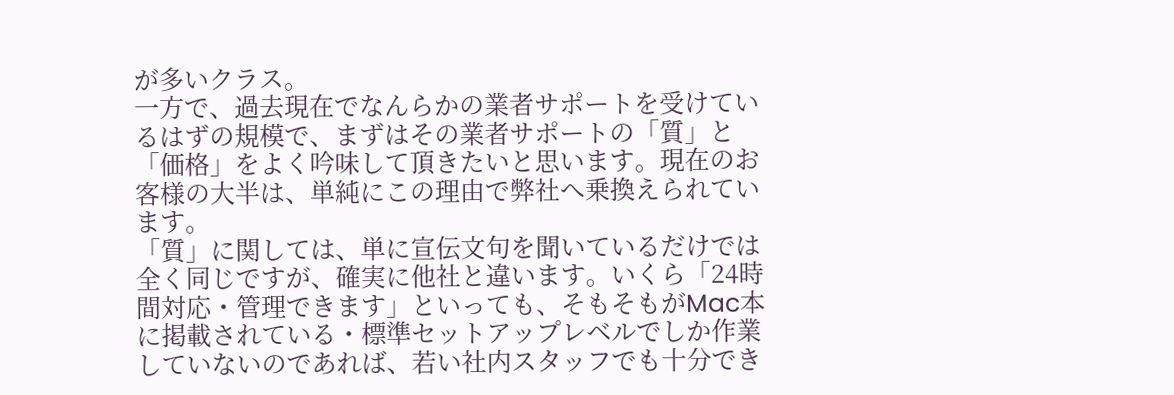が多いクラス。
一方で、過去現在でなんらかの業者サポートを受けているはずの規模で、まずはその業者サポートの「質」と「価格」をよく吟味して頂きたいと思います。現在のお客様の大半は、単純にこの理由で弊社へ乗換えられています。
「質」に関しては、単に宣伝文句を聞いているだけでは全く同じですが、確実に他社と違います。いくら「24時間対応・管理できます」といっても、そもそもがMac本に掲載されている・標準セットアップレベルでしか作業していないのであれば、若い社内スタッフでも十分でき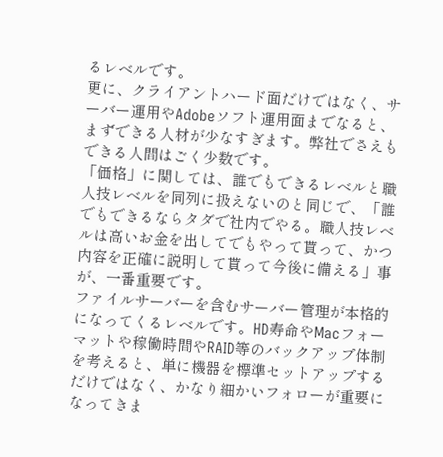るレベルです。
更に、クライアントハード面だけではなく、サーバー運用やAdobeソフト運用面までなると、まずできる人材が少なすぎます。弊社でさえもできる人間はごく少数です。
「価格」に関しては、誰でもできるレベルと職人技レベルを同列に扱えないのと同じで、「誰でもできるならタダで社内でやる。職人技レベルは高いお金を出してでもやって貰って、かつ
内容を正確に説明して貰って今後に備える」事が、一番重要です。
ファイルサーバーを含むサーバー管理が本格的になってくるレベルです。HD寿命やMacフォーマットや稼働時間やRAID等のバックアップ体制を考えると、単に機器を標準セットアップするだけではなく、かなり細かいフォローが重要になってきま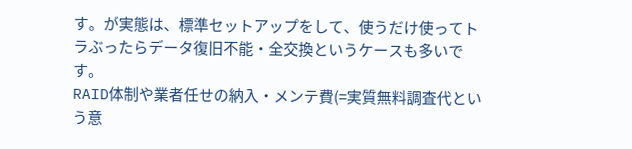す。が実態は、標準セットアップをして、使うだけ使ってトラぶったらデータ復旧不能・全交換というケースも多いです。
RAID体制や業者任せの納入・メンテ費(=実質無料調査代という意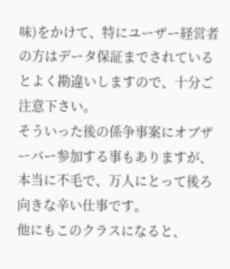味)をかけて、特にユーザー経営者の方はデータ保証までされているとよく勘違いしますので、十分ご注意下さい。
そういった後の係争事案にオブザーバー参加する事もありますが、本当に不毛で、万人にとって後ろ向きな辛い仕事です。
他にもこのクラスになると、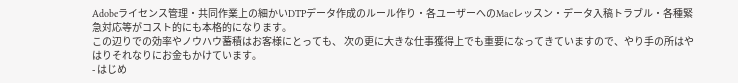Adobeライセンス管理・共同作業上の細かいDTPデータ作成のルール作り・各ユーザーへのMacレッスン・データ入稿トラブル・各種緊急対応等がコスト的にも本格的になります。
この辺りでの効率やノウハウ蓄積はお客様にとっても、 次の更に大きな仕事獲得上でも重要になってきていますので、やり手の所はやはりそれなりにお金もかけています。
- はじめ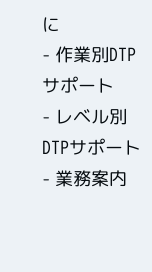に
- 作業別DTPサポート
- レベル別DTPサポート
- 業務案内